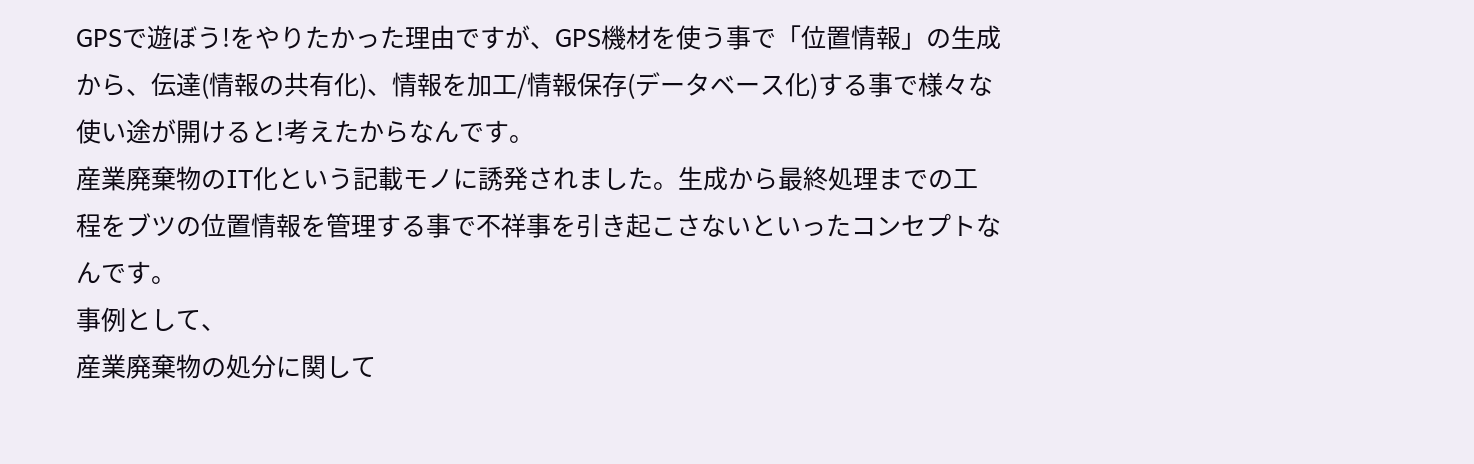GPSで遊ぼう!をやりたかった理由ですが、GPS機材を使う事で「位置情報」の生成から、伝達(情報の共有化)、情報を加工/情報保存(データベース化)する事で様々な使い途が開けると!考えたからなんです。
産業廃棄物のIT化という記載モノに誘発されました。生成から最終処理までの工程をブツの位置情報を管理する事で不祥事を引き起こさないといったコンセプトなんです。
事例として、
産業廃棄物の処分に関して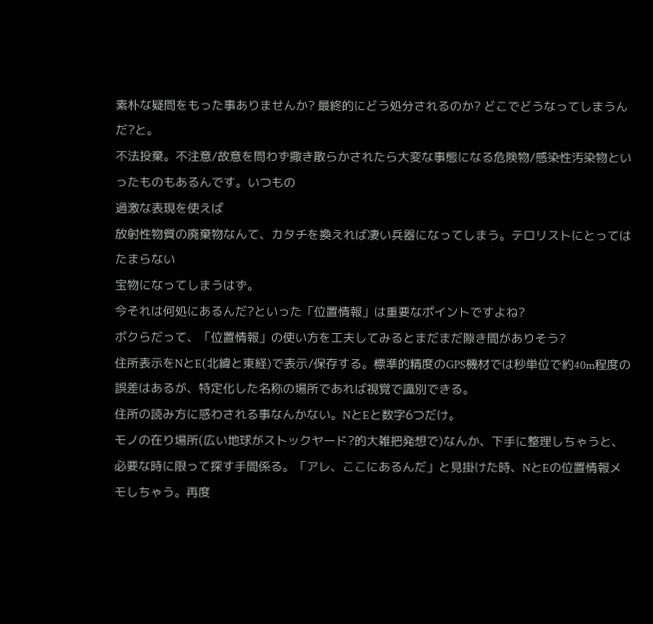素朴な疑問をもった事ありませんか? 最終的にどう処分されるのか? どこでどうなってしまうんだ?と。
不法投棄。不注意/故意を問わず撒き散らかされたら大変な事態になる危険物/感染性汚染物といったものもあるんです。いつもの
過激な表現を使えば
放射性物質の廃棄物なんて、カタチを換えれば凄い兵器になってしまう。テロリストにとってはたまらない
宝物になってしまうはず。
今それは何処にあるんだ?といった「位置情報」は重要なポイントですよね?
ボクらだって、「位置情報」の使い方を工夫してみるとまだまだ隙き間がありそう?
住所表示をNとE(北緯と東経)で表示/保存する。標準的精度のGPS機材では秒単位で約40m程度の誤差はあるが、特定化した名称の場所であれば視覚で識別できる。
住所の読み方に惑わされる事なんかない。NとEと数字6つだけ。
モノの在り場所(広い地球がストックヤード?的大雑把発想で)なんか、下手に整理しちゃうと、必要な時に限って探す手間係る。「アレ、ここにあるんだ」と見掛けた時、NとEの位置情報メモしちゃう。再度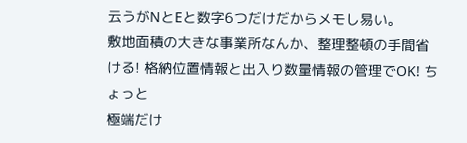云うがNとEと数字6つだけだからメモし易い。
敷地面積の大きな事業所なんか、整理整頓の手間省ける! 格納位置情報と出入り数量情報の管理でOK! ちょっと
極端だけ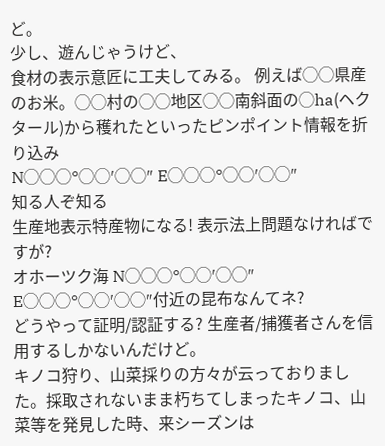ど。
少し、遊んじゃうけど、
食材の表示意匠に工夫してみる。 例えば◯◯県産のお米。◯◯村の◯◯地区◯◯南斜面の◯ha(ヘクタール)から穫れたといったピンポイント情報を折り込み
N◯◯◯°◯◯′◯◯″ E◯◯◯°◯◯′◯◯″
知る人ぞ知る
生産地表示特産物になる! 表示法上問題なければですが?
オホーツク海 N◯◯◯°◯◯′◯◯″ E◯◯◯°◯◯′◯◯″付近の昆布なんてネ?
どうやって証明/認証する? 生産者/捕獲者さんを信用するしかないんだけど。
キノコ狩り、山菜採りの方々が云っておりました。採取されないまま朽ちてしまったキノコ、山菜等を発見した時、来シーズンは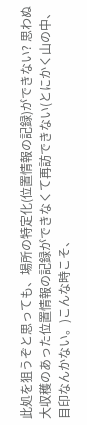此処を狙うぞと思っても、場所の特定化(位置情報の記録)ができない? 思わぬ大収穫のあった位置情報の記録ができなくて再訪できない(とにかく山の中、目印なんかない。)こんな時こそ、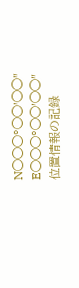N◯◯◯°◯◯′◯◯″ E◯◯◯°◯◯′◯◯″
位置情報の記録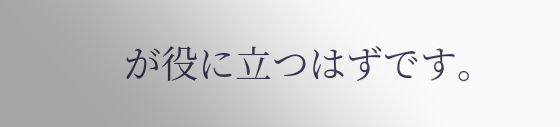が役に立つはずです。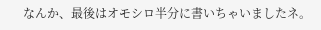なんか、最後はオモシロ半分に書いちゃいましたネ。